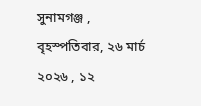সুনামগঞ্জ , বৃহস্পতিবার, ২৬ মার্চ ২০২৬ , ১২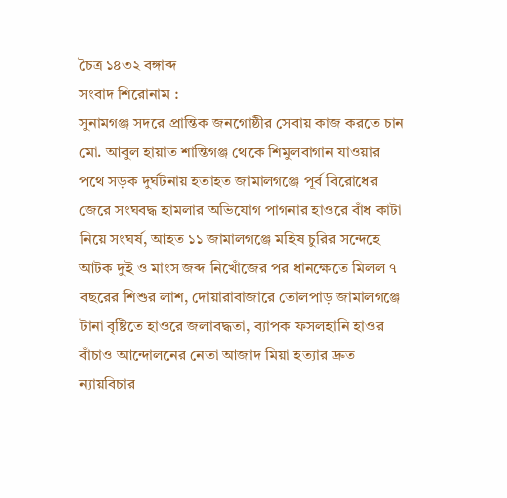চৈত্র ১৪৩২ বঙ্গাব্দ
সংবাদ শিরোনাম :
সুনামগঞ্জ সদরে প্রান্তিক জনগোষ্ঠীর সেবায় কাজ করতে চান মো. আবুল হায়াত শান্তিগঞ্জ থেকে শিমুলবাগান যাওয়ার পথে সড়ক দুর্ঘটনায় হতাহত জামালগঞ্জে পূর্ব বিরোধের জেরে সংঘবদ্ধ হামলার অভিযোগ পাগনার হাওরে বাঁধ কাটা নিয়ে সংঘর্ষ, আহত ১১ জামালগঞ্জে মহিষ চুরির সন্দেহে আটক দুই ও মাংস জব্দ নিখোঁজের পর ধানক্ষেতে মিলল ৭ বছরের শিশুর লাশ, দোয়ারাবাজারে তোলপাড় জামালগঞ্জে টানা বৃষ্টিতে হাওরে জলাবদ্ধতা, ব্যাপক ফসলহানি হাওর বাঁচাও আন্দোলনের নেতা আজাদ মিয়া হত্যার দ্রুত ন্যায়বিচার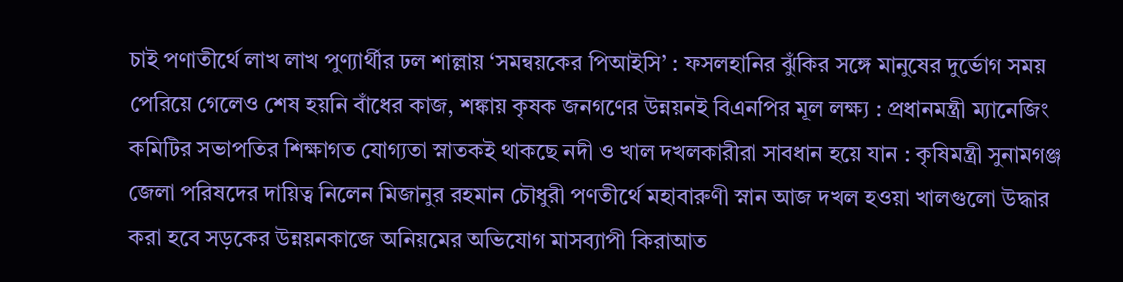চাই পণাতীর্থে লাখ লাখ পুণ্যার্থীর ঢল শাল্লায় ‘সমন্বয়কের পিআইসি’ : ফসলহানির ঝুঁকির সঙ্গে মানুষের দুর্ভোগ সময় পেরিয়ে গেলেও শেষ হয়নি বাঁধের কাজ, শঙ্কায় কৃষক জনগণের উন্নয়নই বিএনপির মূল লক্ষ্য : প্রধানমন্ত্রী ম্যানেজিং কমিটির সভাপতির শিক্ষাগত যোগ্যতা স্নাতকই থাকছে নদী ও খাল দখলকারীরা সাবধান হয়ে যান : কৃষিমন্ত্রী সুনামগঞ্জ জেলা পরিষদের দায়িত্ব নিলেন মিজানুর রহমান চৌধুরী পণতীর্থে মহাবারুণী স্নান আজ দখল হওয়া খালগুলো উদ্ধার করা হবে সড়কের উন্নয়নকাজে অনিয়মের অভিযোগ মাসব্যাপী কিরাআত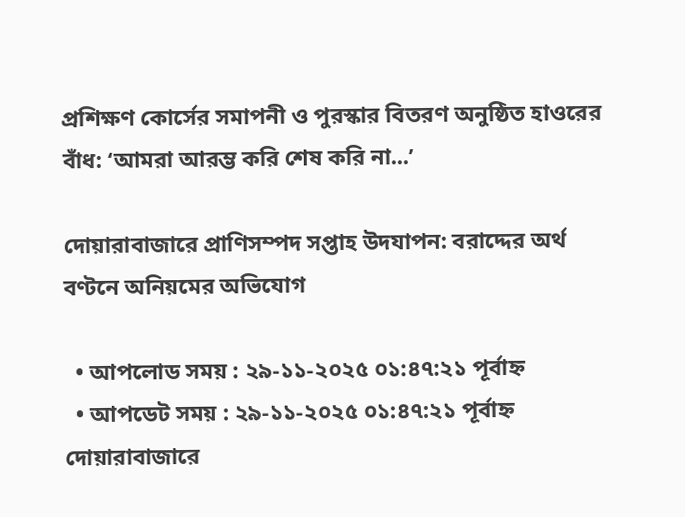প্রশিক্ষণ কোর্সের সমাপনী ও পুরস্কার বিতরণ অনুষ্ঠিত হাওরের বাঁধ: ‘আমরা আরম্ভ করি শেষ করি না...’

দোয়ারাবাজারে প্রাণিসম্পদ সপ্তাহ উদযাপন: বরাদ্দের অর্থ বণ্টনে অনিয়মের অভিযোগ

  • আপলোড সময় : ২৯-১১-২০২৫ ০১:৪৭:২১ পূর্বাহ্ন
  • আপডেট সময় : ২৯-১১-২০২৫ ০১:৪৭:২১ পূর্বাহ্ন
দোয়ারাবাজারে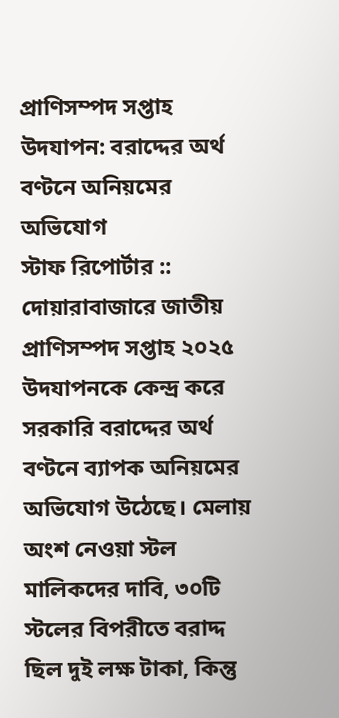প্রাণিসম্পদ সপ্তাহ উদযাপন: বরাদ্দের অর্থ বণ্টনে অনিয়মের অভিযোগ
স্টাফ রিপোর্টার :: দোয়ারাবাজারে জাতীয় প্রাণিসম্পদ সপ্তাহ ২০২৫ উদযাপনকে কেন্দ্র করে সরকারি বরাদ্দের অর্থ বণ্টনে ব্যাপক অনিয়মের অভিযোগ উঠেছে। মেলায় অংশ নেওয়া স্টল মালিকদের দাবি, ৩০টি স্টলের বিপরীতে বরাদ্দ ছিল দুই লক্ষ টাকা, কিন্তু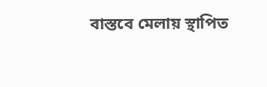বাস্তবে মেলায় স্থাপিত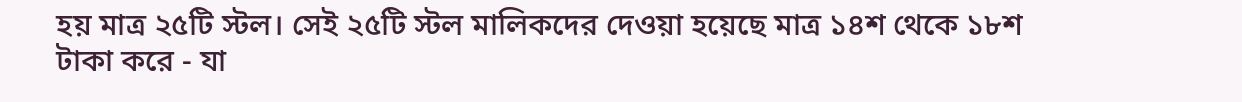হয় মাত্র ২৫টি স্টল। সেই ২৫টি স্টল মালিকদের দেওয়া হয়েছে মাত্র ১৪শ থেকে ১৮শ টাকা করে - যা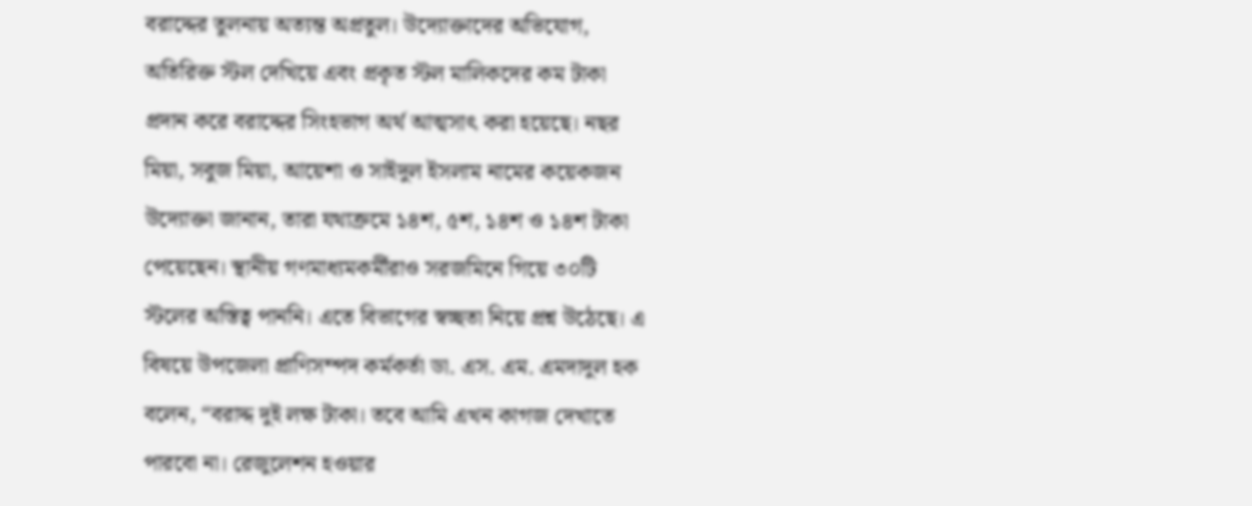বরাদ্দের তুলনায় অত্যন্ত অপ্রতুল। উদ্যোক্তাদের অভিযোগ, অতিরিক্ত স্টল দেখিয়ে এবং প্রকৃত স্টল মালিকদের কম টাকা প্রদান করে বরাদ্দের সিংহভাগ অর্থ আত্মসাৎ করা হয়েছে। নছর মিয়া, সবুজ মিয়া, আয়েশা ও সাইদুল ইসলাম নামের কয়েকজন উদ্যোক্তা জানান, তারা যথাক্রমে ১৪শ, ৫শ, ১৪শ ও ১৪শ টাকা পেয়েছেন। স্থানীয় গণমাধ্যমকর্মীরাও সরজমিনে গিয়ে ৩০টি স্টলের অস্তিত্ব পাননি। এতে বিভাগের স্বচ্ছতা নিয়ে প্রশ্ন উঠেছে। এ বিষয়ে উপজেলা প্রাণিসম্পদ কর্মকর্তা ডা. এস. এম. এমদাদুল হক বলেন, “বরাদ্দ দুই লক্ষ টাকা। তবে আমি এখন কাগজ দেখাতে পারবো না। রেজুলেশন হওয়ার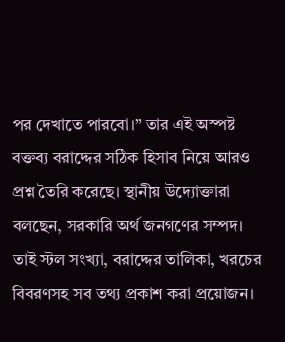পর দেখাতে পারবো।” তার এই অস্পষ্ট বক্তব্য বরাদ্দের সঠিক হিসাব নিয়ে আরও প্রশ্ন তৈরি করেছে। স্থানীয় উদ্যোক্তারা বলছেন, সরকারি অর্থ জনগণের সম্পদ। তাই স্টল সংখ্যা, বরাদ্দের তালিকা, খরচের বিবরণসহ সব তথ্য প্রকাশ করা প্রয়োজন।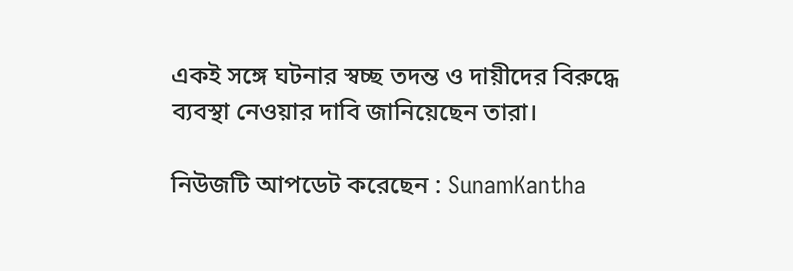একই সঙ্গে ঘটনার স্বচ্ছ তদন্ত ও দায়ীদের বিরুদ্ধে ব্যবস্থা নেওয়ার দাবি জানিয়েছেন তারা।

নিউজটি আপডেট করেছেন : SunamKantha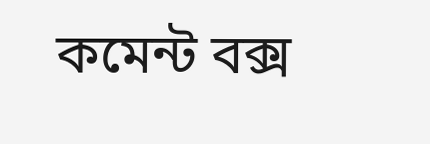কমেন্ট বক্স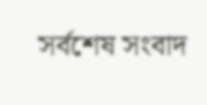সর্বশেষ সংবাদ